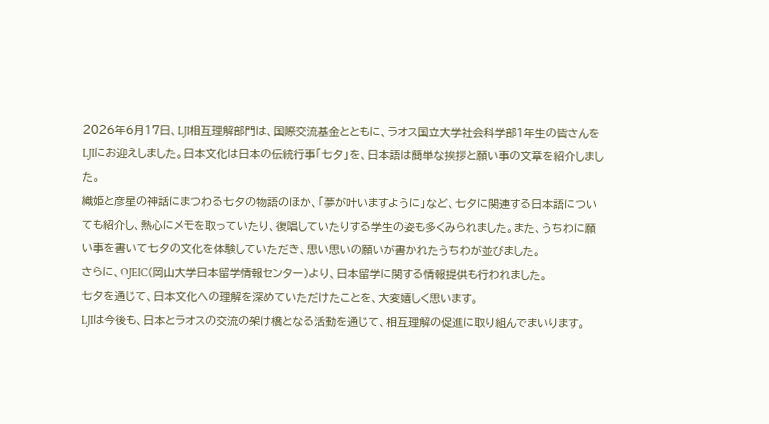2026年6月17日、LJI相互理解部門は、国際交流基金とともに、ラオス国立大学社会科学部1年生の皆さんをLJIにお迎えしました。日本文化は日本の伝統行事「七夕」を、日本語は簡単な挨拶と願い事の文章を紹介しました。
織姫と彦星の神話にまつわる七夕の物語のほか、「夢が叶いますように」など、七夕に関連する日本語についても紹介し、熱心にメモを取っていたり、復唱していたりする学生の姿も多くみられました。また、うちわに願い事を書いて七夕の文化を体験していただき、思い思いの願いが書かれたうちわが並びました。
さらに、OJEIC(岡山大学日本留学情報センター)より、日本留学に関する情報提供も行われました。
七夕を通じて、日本文化への理解を深めていただけたことを、大変嬉しく思います。
LJIは今後も、日本とラオスの交流の架け橋となる活動を通じて、相互理解の促進に取り組んでまいります。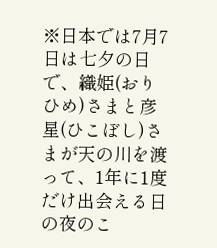※日本では7月7日は七夕の日で、織姫(おりひめ)さまと彦星(ひこぼし)さまが天の川を渡って、1年に1度だけ出会える日の夜のこ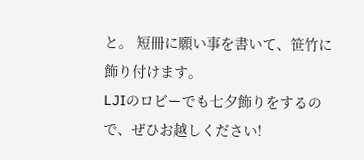と。 短冊に願い事を書いて、笹竹に飾り付けます。
LJIのロビーでも七夕飾りをするので、ぜひお越しください!